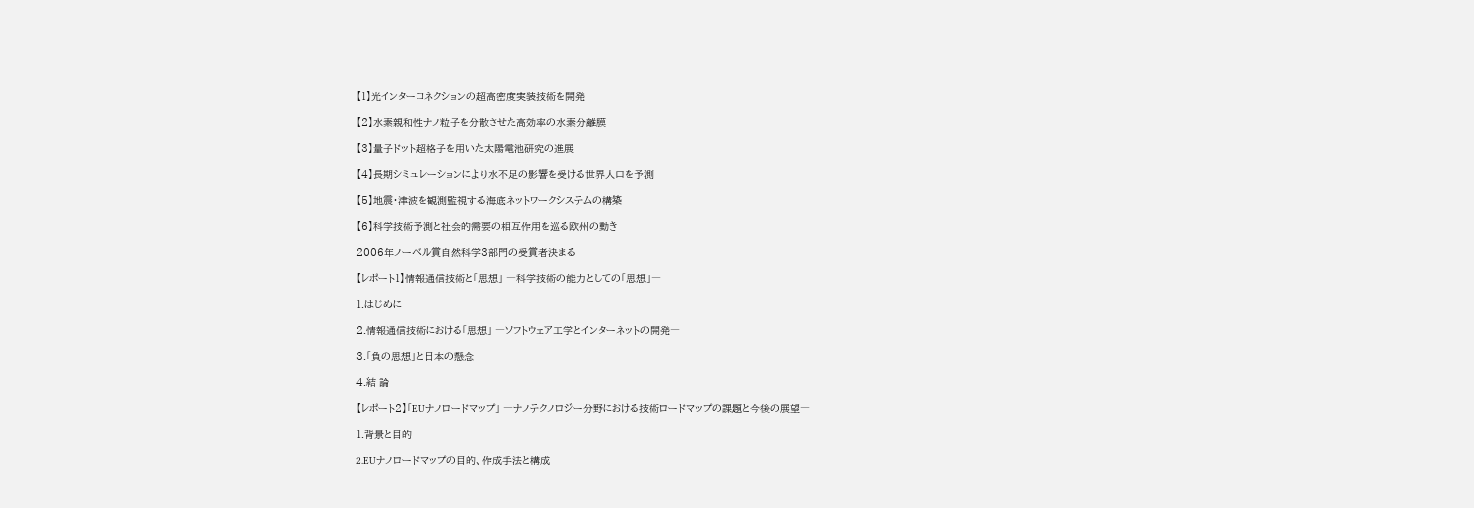【1】光インターコネクションの超高密度実装技術を開発

【2】水素親和性ナノ粒子を分散させた高効率の水素分離膜

【3】量子ドット超格子を用いた太陽電池研究の進展

【4】長期シミュレーションにより水不足の影響を受ける世界人口を予測

【5】地震・津波を観測監視する海底ネットワークシステムの構築

【6】科学技術予測と社会的需要の相互作用を巡る欧州の動き

2006年ノーベル賞自然科学3部門の受賞者決まる

【レポート1】情報通信技術と「思想」 ―科学技術の能力としての「思想」―

1.はじめに

2.情報通信技術における「思想」 ―ソフトウェア工学とインターネットの開発―

3.「負の思想」と日本の懸念

4.結 論

【レポート2】「EUナノロードマップ」 ―ナノテクノロジー分野における技術ロードマップの課題と今後の展望―

1.背景と目的

2.EUナノロードマップの目的、作成手法と構成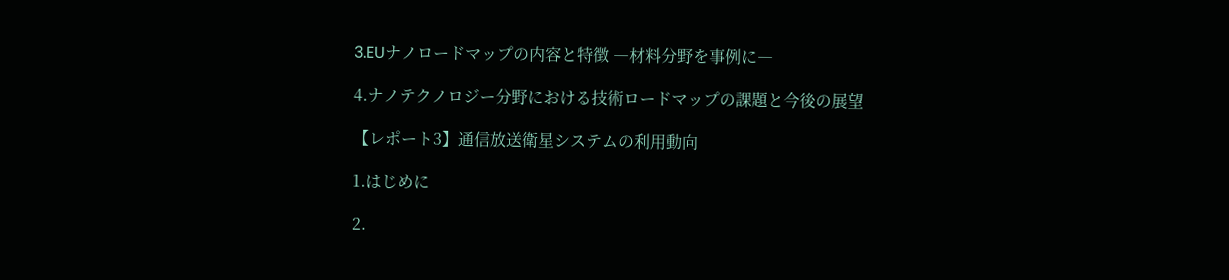3.EUナノロードマップの内容と特徴 ―材料分野を事例に―

4.ナノテクノロジー分野における技術ロードマップの課題と今後の展望

【レポート3】通信放送衛星システムの利用動向

1.はじめに

2.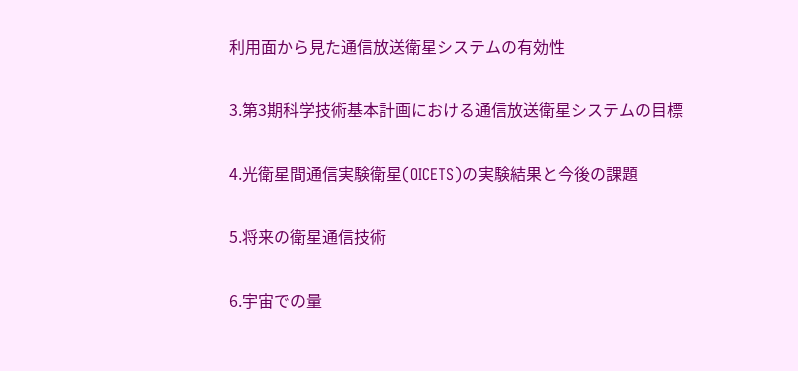利用面から見た通信放送衛星システムの有効性

3.第3期科学技術基本計画における通信放送衛星システムの目標

4.光衛星間通信実験衛星(OICETS)の実験結果と今後の課題

5.将来の衛星通信技術

6.宇宙での量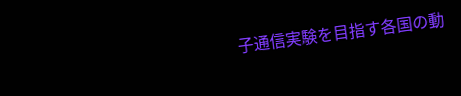子通信実験を目指す各国の動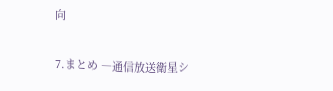向

7.まとめ ―通信放送衛星シ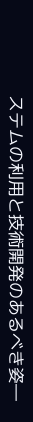ステムの利用と技術開発のあるべき姿―